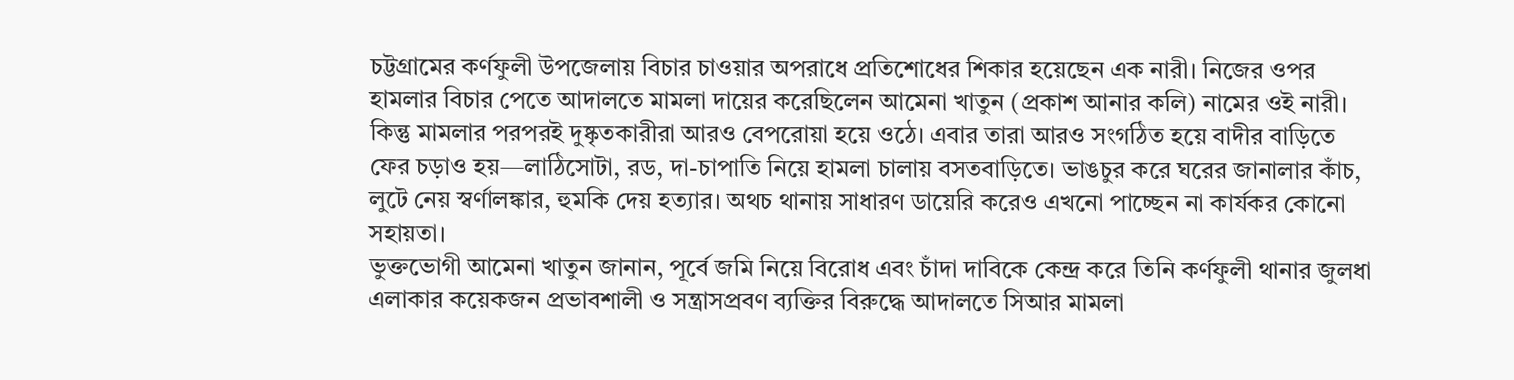চট্টগ্রামের কর্ণফুলী উপজেলায় বিচার চাওয়ার অপরাধে প্রতিশোধের শিকার হয়েছেন এক নারী। নিজের ওপর হামলার বিচার পেতে আদালতে মামলা দায়ের করেছিলেন আমেনা খাতুন (প্রকাশ আনার কলি) নামের ওই নারী। কিন্তু মামলার পরপরই দুষ্কৃতকারীরা আরও বেপরোয়া হয়ে ওঠে। এবার তারা আরও সংগঠিত হয়ে বাদীর বাড়িতে ফের চড়াও হয়—লাঠিসোটা, রড, দা-চাপাতি নিয়ে হামলা চালায় বসতবাড়িতে। ভাঙচুর করে ঘরের জানালার কাঁচ, লুটে নেয় স্বর্ণালঙ্কার, হুমকি দেয় হত্যার। অথচ থানায় সাধারণ ডায়েরি করেও এখনো পাচ্ছেন না কার্যকর কোনো সহায়তা।
ভুক্তভোগী আমেনা খাতুন জানান, পূর্বে জমি নিয়ে বিরোধ এবং চাঁদা দাবিকে কেন্দ্র করে তিনি কর্ণফুলী থানার জুলধা এলাকার কয়েকজন প্রভাবশালী ও সন্ত্রাসপ্রবণ ব্যক্তির বিরুদ্ধে আদালতে সিআর মামলা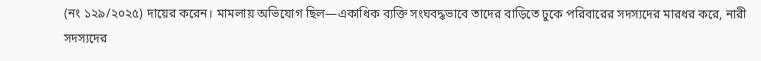(নং ১২৯/২০২৫) দায়ের করেন। মামলায় অভিযোগ ছিল—একাধিক ব্যক্তি সংঘবদ্ধভাবে তাদের বাড়িতে ঢুকে পরিবারের সদস্যদের মারধর করে, নারী সদস্যদের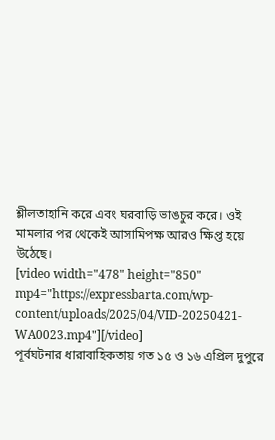শ্লীলতাহানি করে এবং ঘরবাড়ি ভাঙচুর করে। ওই মামলার পর থেকেই আসামিপক্ষ আরও ক্ষিপ্ত হয়ে উঠেছে।
[video width="478" height="850" mp4="https://expressbarta.com/wp-content/uploads/2025/04/VID-20250421-WA0023.mp4"][/video]
পূর্বঘটনার ধারাবাহিকতায় গত ১৫ ও ১৬ এপ্রিল দুপুরে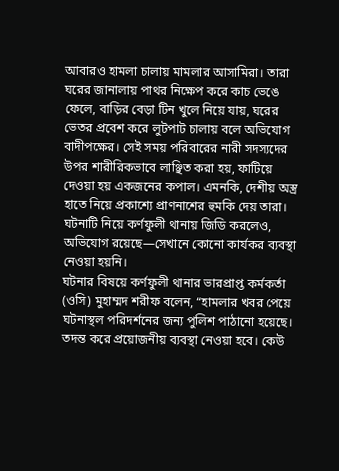আবারও হামলা চালায় মামলার আসামিরা। তারা ঘরের জানালায় পাথর নিক্ষেপ করে কাচ ভেঙে ফেলে, বাড়ির বেড়া টিন খুলে নিয়ে যায়, ঘরের ভেতর প্রবেশ করে লুটপাট চালায় বলে অভিযোগ বাদীপক্ষের। সেই সময় পরিবারের নারী সদস্যদের উপর শারীরিকভাবে লাঞ্ছিত করা হয়, ফাটিয়ে দেওয়া হয় একজনের কপাল। এমনকি, দেশীয় অস্ত্র হাতে নিয়ে প্রকাশ্যে প্রাণনাশের হুমকি দেয় তারা। ঘটনাটি নিয়ে কর্ণফুলী থানায় জিডি করলেও, অভিযোগ রয়েছে—সেখানে কোনো কার্যকর ব্যবস্থা নেওয়া হয়নি।
ঘটনার বিষয়ে কর্ণফুলী থানার ভারপ্রাপ্ত কর্মকর্তা (ওসি) মুহাম্মদ শরীফ বলেন, “হামলার খবর পেয়ে ঘটনাস্থল পরিদর্শনের জন্য পুলিশ পাঠানো হয়েছে। তদন্ত করে প্রয়োজনীয় ব্যবস্থা নেওয়া হবে। কেউ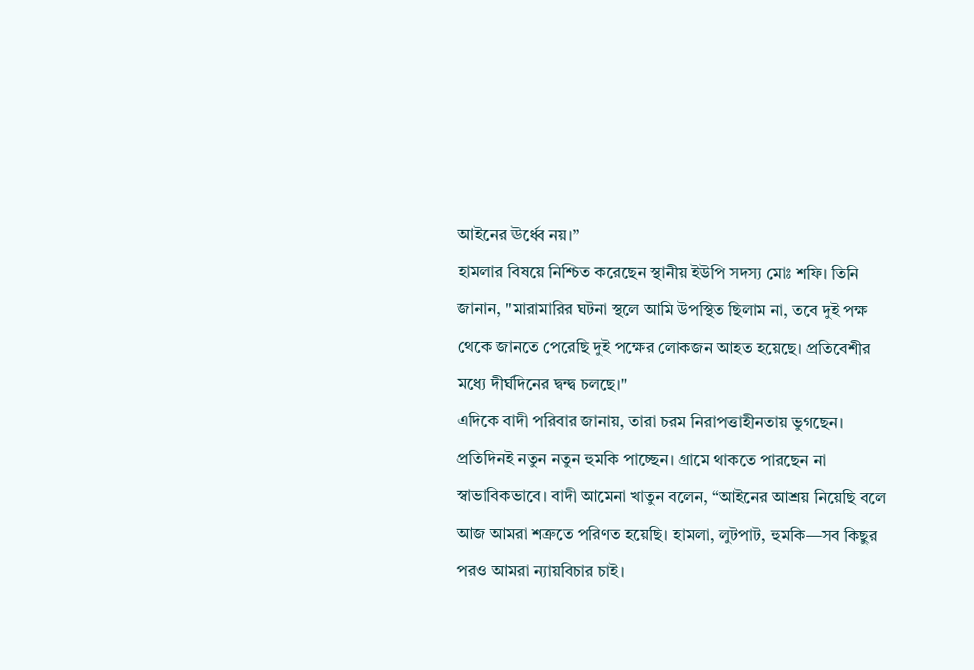আইনের ঊর্ধ্বে নয়।”
হামলার বিষয়ে নিশ্চিত করেছেন স্থানীয় ইউপি সদস্য মোঃ শফি। তিনি জানান, "মারামারির ঘটনা স্থলে আমি উপস্থিত ছিলাম না, তবে দুই পক্ষ থেকে জানতে পেরেছি দুই পক্ষের লোকজন আহত হয়েছে। প্রতিবেশীর মধ্যে দীর্ঘদিনের দ্বন্দ্ব চলছে।"
এদিকে বাদী পরিবার জানায়, তারা চরম নিরাপত্তাহীনতায় ভুগছেন। প্রতিদিনই নতুন নতুন হুমকি পাচ্ছেন। গ্রামে থাকতে পারছেন না স্বাভাবিকভাবে। বাদী আমেনা খাতুন বলেন, “আইনের আশ্রয় নিয়েছি বলে আজ আমরা শত্রুতে পরিণত হয়েছি। হামলা, লুটপাট, হুমকি—সব কিছুর পরও আমরা ন্যায়বিচার চাই।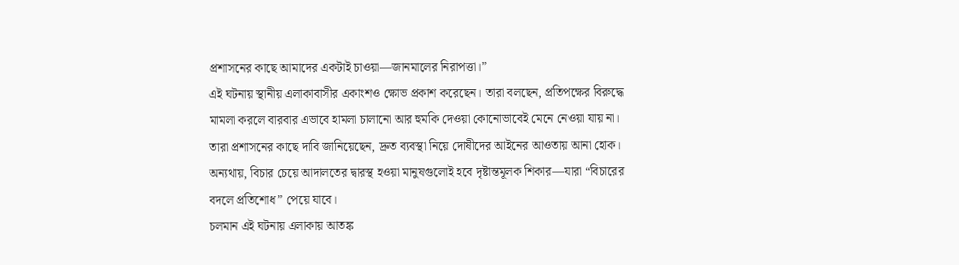প্রশাসনের কাছে আমাদের একটাই চাওয়া—জানমালের নিরাপত্তা।”
এই ঘটনায় স্থানীয় এলাকাবাসীর একাংশও ক্ষোভ প্রকাশ করেছেন। তারা বলছেন, প্রতিপক্ষের বিরুদ্ধে মামলা করলে বারবার এভাবে হামলা চালানো আর হুমকি দেওয়া কোনোভাবেই মেনে নেওয়া যায় না। তারা প্রশাসনের কাছে দাবি জানিয়েছেন, দ্রুত ব্যবস্থা নিয়ে দোষীদের আইনের আওতায় আনা হোক।
অন্যথায়, বিচার চেয়ে আদালতের দ্বারস্থ হওয়া মানুষগুলোই হবে দৃষ্টান্তমূলক শিকার—যারা “বিচারের বদলে প্রতিশোধ” পেয়ে যাবে।
চলমান এই ঘটনায় এলাকায় আতঙ্ক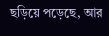ছড়িয়ে পড়েছে, আর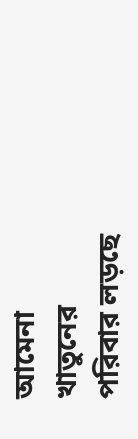আমেনা খাতুনের পরিবার লড়ছে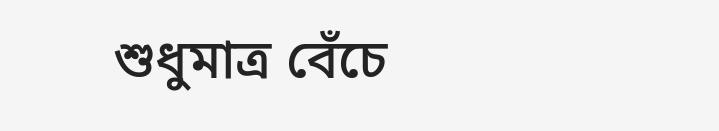শুধুমাত্র বেঁচে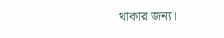থাকার জন্য।